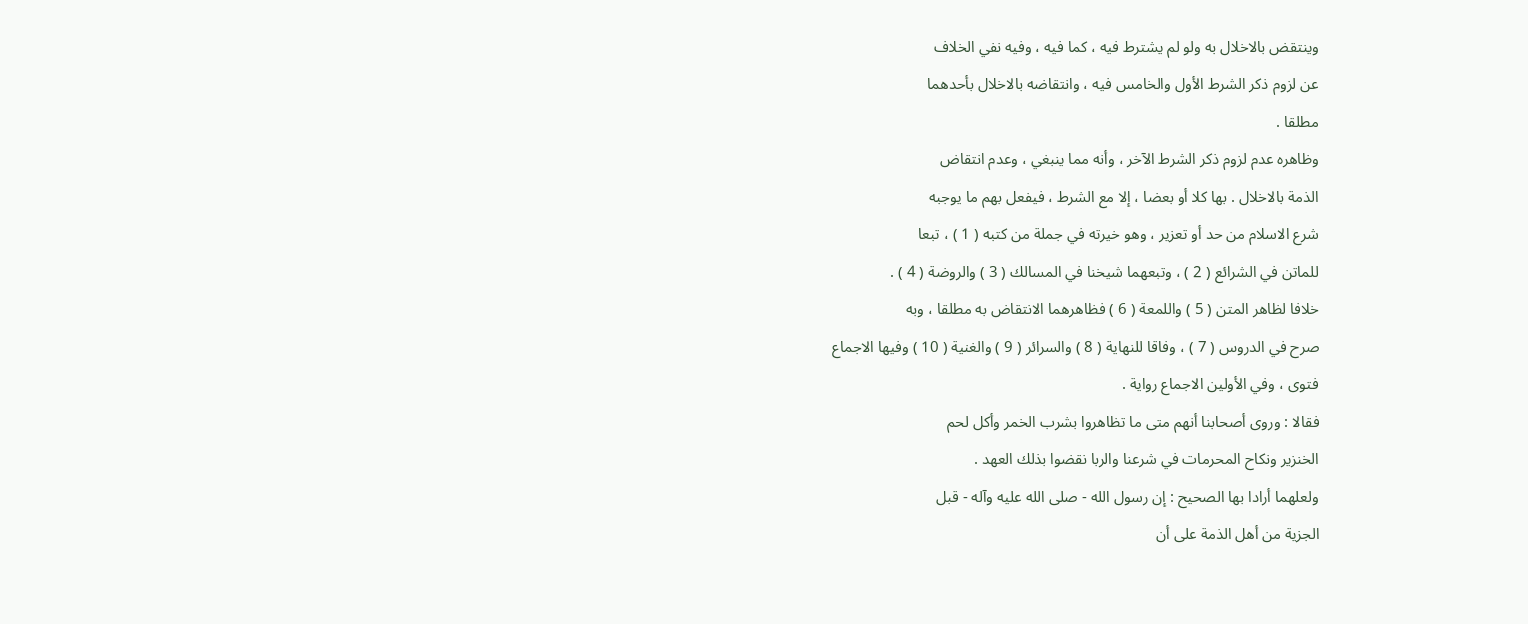وينتقض بالاخلال به ولو لم يشترط فيه ، كما فيه ، وفيه نفي الخلاف
عن لزوم ذكر الشرط الأول والخامس فيه ، وانتقاضه بالاخلال بأحدهما
مطلقا .
وظاهره عدم لزوم ذكر الشرط الآخر ، وأنه مما ينبغي ، وعدم انتقاض
الذمة بالاخلال . بها كلا أو بعضا ، إلا مع الشرط ، فيفعل بهم ما يوجبه
شرع الاسلام من حد أو تعزير ، وهو خيرته في جملة من كتبه ( 1 ) ، تبعا
للماتن في الشرائع ( 2 ) ، وتبعهما شيخنا في المسالك ( 3 ) والروضة ( 4 ) .
خلافا لظاهر المتن ( 5 ) واللمعة ( 6 ) فظاهرهما الانتقاض به مطلقا ، وبه
صرح في الدروس ( 7 ) ، وفاقا للنهاية ( 8 ) والسرائر ( 9 ) والغنية ( 10 ) وفيها الاجماع
فتوى ، وفي الأولين الاجماع رواية .
فقالا : وروى أصحابنا أنهم متى ما تظاهروا بشرب الخمر وأكل لحم
الخنزير ونكاح المحرمات في شرعنا والربا نقضوا بذلك العهد .
ولعلهما أرادا بها الصحيح : إن رسول الله - صلى الله عليه وآله - قبل
الجزية من أهل الذمة على أن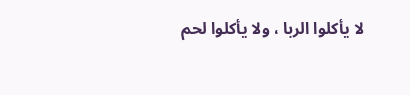لا يأكلوا الربا ، ولا يأكلوا لحم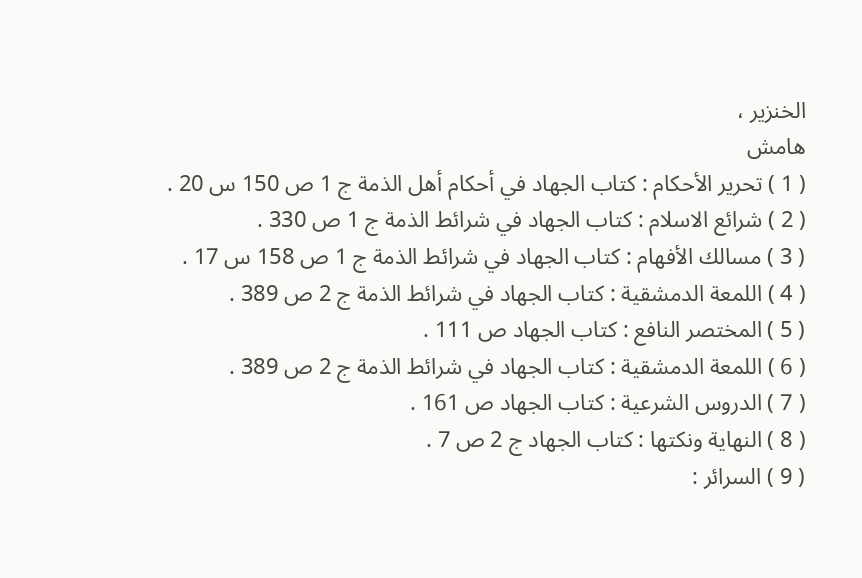الخنزير ،
هامش
( 1 ) تحرير الأحكام : كتاب الجهاد في أحكام أهل الذمة ج 1 ص 150 س 20 .
( 2 ) شرائع الاسلام : كتاب الجهاد في شرائط الذمة ج 1 ص 330 .
( 3 ) مسالك الأفهام : كتاب الجهاد في شرائط الذمة ج 1 ص 158 س 17 .
( 4 ) اللمعة الدمشقية : كتاب الجهاد في شرائط الذمة ج 2 ص 389 .
( 5 ) المختصر النافع : كتاب الجهاد ص 111 .
( 6 ) اللمعة الدمشقية : كتاب الجهاد في شرائط الذمة ج 2 ص 389 .
( 7 ) الدروس الشرعية : كتاب الجهاد ص 161 .
( 8 ) النهاية ونكتها : كتاب الجهاد ج 2 ص 7 .
( 9 ) السرائر :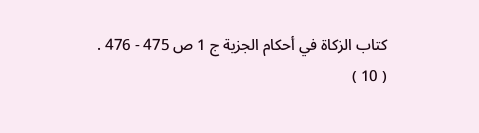كتاب الزكاة في أحكام الجزية ج 1 ص 475 - 476 .
( 10 )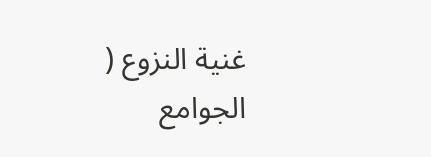غنية النزوع ( الجوامع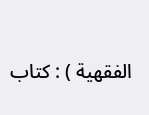الفقهية ) : كتاب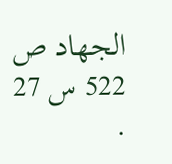الجهاد ص 522 س 27 .